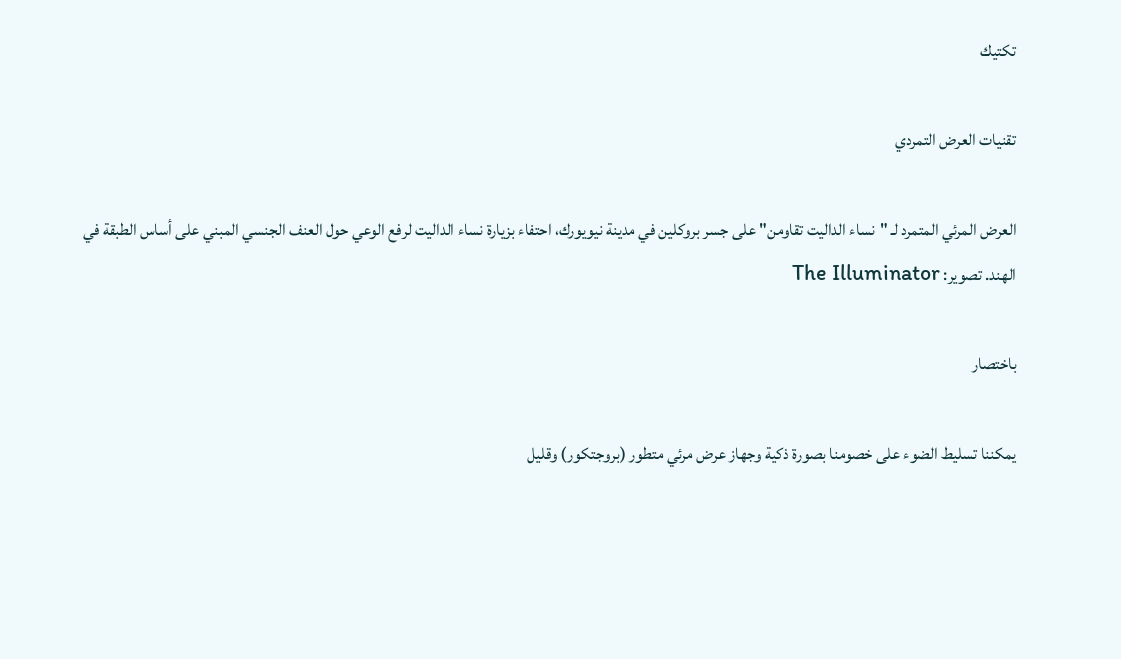تكتيك

تقنيات العرض التمردي

العرض المرئي المتمرد لـ "نساء الداليت تقاومن" على جسر بروكلين في مدينة نيويورك، احتفاء بزيارة نساء الداليت لرفع الوعي حول العنف الجنسي المبني على أساس الطبقة في الهند. تصوير: The Illuminator

باختصار

يمكننا تسليط الضوء على خصومنا بصورة ذكية وجهاز عرض مرئي متطور (بروجتكور) وقليل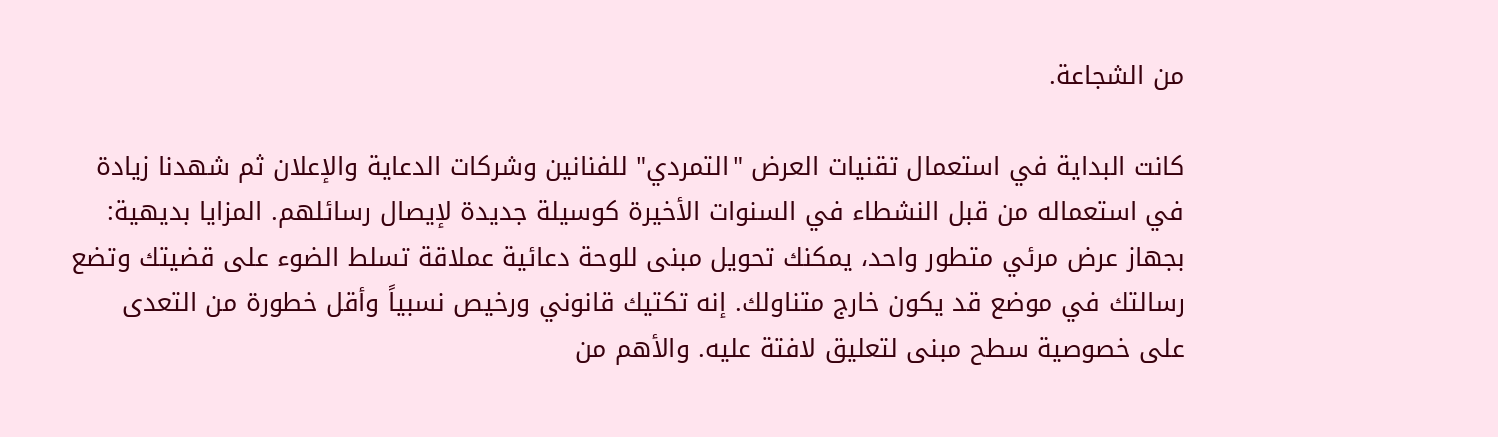من الشجاعة.

كانت البداية في استعمال تقنيات العرض "التمردي" للفنانين وشركات الدعاية والإعلان ثم شهدنا زيادة في استعماله من قبل النشطاء في السنوات الأخيرة كوسيلة جديدة لإيصال رسائلهم. المزايا بديهية: بجهاز عرض مرئي متطور واحد، يمكنك تحويل مبنى للوحة دعائية عملاقة تسلط الضوء على قضيتك وتضع رسالتك في موضع قد يكون خارج متناولك. إنه تكتيك قانوني ورخيص نسبياً وأقل خطورة من التعدى على خصوصية سطح مبنى لتعليق لافتة عليه. والأهم من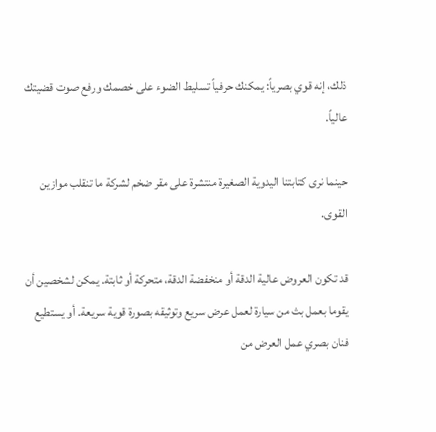ذلك، إنه قوي بصرياً: يمكنك حرفياً تسليط الضوء على خصمك ورفع صوت قضيتك عالياً.

حينما نرى كتابتنا اليدوية الصغيرة منتشرة على مقر ضخم لشركة ما تنقلب موازين القوى.

قد تكون العروض عالية الدقة أو منخفضة الدقة، متحركة أو ثابتة. يمكن لشخصين أن يقوما بعمل بث من سيارة لعمل عرض سريع وتوثيقه بصورة قوية سريعة. أو يستطيع فنان بصري عمل العرض من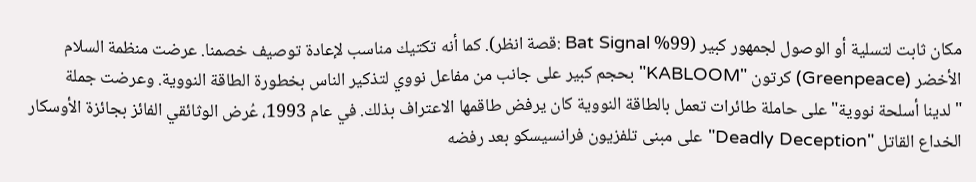مكان ثابت لتسلية أو الوصول لجمهور كبير (99% Bat Signal :قصة انظر). كما أنه تكتيك مناسب لإعادة توصيف خصمنا. عرضت منظمة السلام الأخضر (Greenpeace) كرتون "KABLOOM" بحجم كبير على جانب من مفاعل نووي لتذكير الناس بخطورة الطاقة النووية. وعرضت جملة "لدينا أسلحة نووية" على حاملة طائرات تعمل بالطاقة النووية كان يرفض طاقمها الاعتراف بذلك. في عام 1993، عُرض الوثائقي الفائز بجائزة الأوسكار الخداع القاتل "Deadly Deception" على مبنى تلفزيون فرانسيسكو بعد رفضه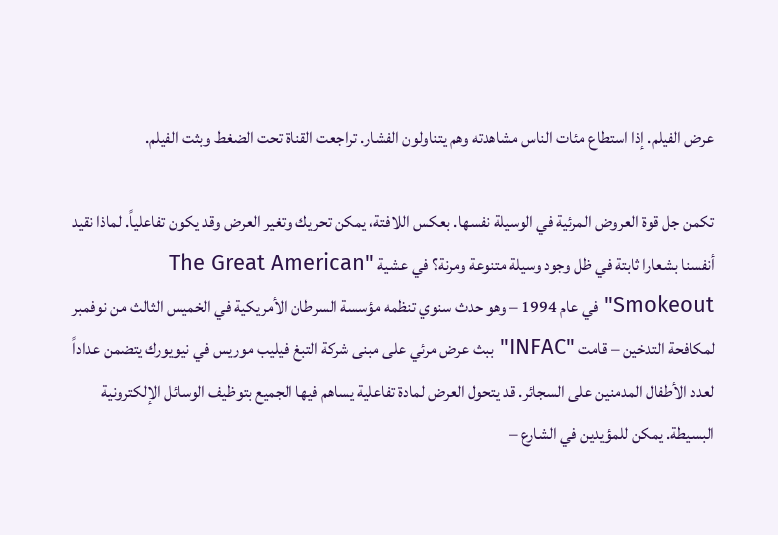عرض الفيلم. إذا استطاع مئات الناس مشاهدته وهم يتناولون الفشار. تراجعت القناة تحت الضغط وبثت الفيلم.

تكمن جل قوة العروض المرئية في الوسيلة نفسها. بعكس اللافتة، يمكن تحريك وتغير العرض وقد يكون تفاعلياً. لماذا نقيد أنفسنا بشعارا ثابتة في ظل وجود وسيلة متنوعة ومرنة؟ في عشية "The Great American Smokeout" في عام 1994 – وهو حدث سنوي تنظمه مؤسسة السرطان الأمريكية في الخميس الثالث من نوفمبر لمكافحة التدخين – قامت "INFAC" ببث عرض مرئي على مبنى شركة التبغ فيليب موريس في نيويورك يتضمن عداداً لعدد الأطفال المدمنين على السجائر. قد يتحول العرض لمادة تفاعلية يساهم فيها الجميع بتوظيف الوسائل الإلكترونية البسيطة. يمكن للمؤيدين في الشارع –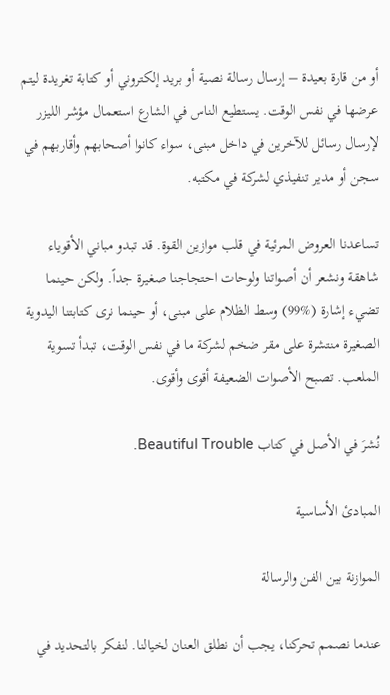أو من قارة بعيدة – إرسال رسالة نصية أو بريد إلكتروني أو كتابة تغريدة ليتم عرضها في نفس الوقت. يستطيع الناس في الشارع استعمال مؤشر الليزر لإرسال رسائل للآخرين في داخل مبنى، سواء كانوا أصحابهم وأقاربهم في سجن أو مدير تنفيذي لشركة في مكتبه.

تساعدنا العروض المرئية في قلب موازين القوة. قد تبدو مباني الأقوياء شاهقة ونشعر أن أصواتنا ولوحات احتجاجنا صغيرة جداً. ولكن حينما تضيء إشارة (%99) وسط الظلام على مبنى، أو حينما نرى كتابتنا اليدوية الصغيرة منتشرة على مقر ضخم لشركة ما في نفس الوقت، تبدأ تسوية الملعب. تصبح الأصوات الضعيفة أقوى وأقوى.

نُشرَ في الأصل في كتاب Beautiful Trouble.

المبادئ الأساسية

الموازنة بين الفن والرسالة

عندما نصمم تحركنا، يجب أن نطلق العنان لخيالنا. لنفكر بالتحديد في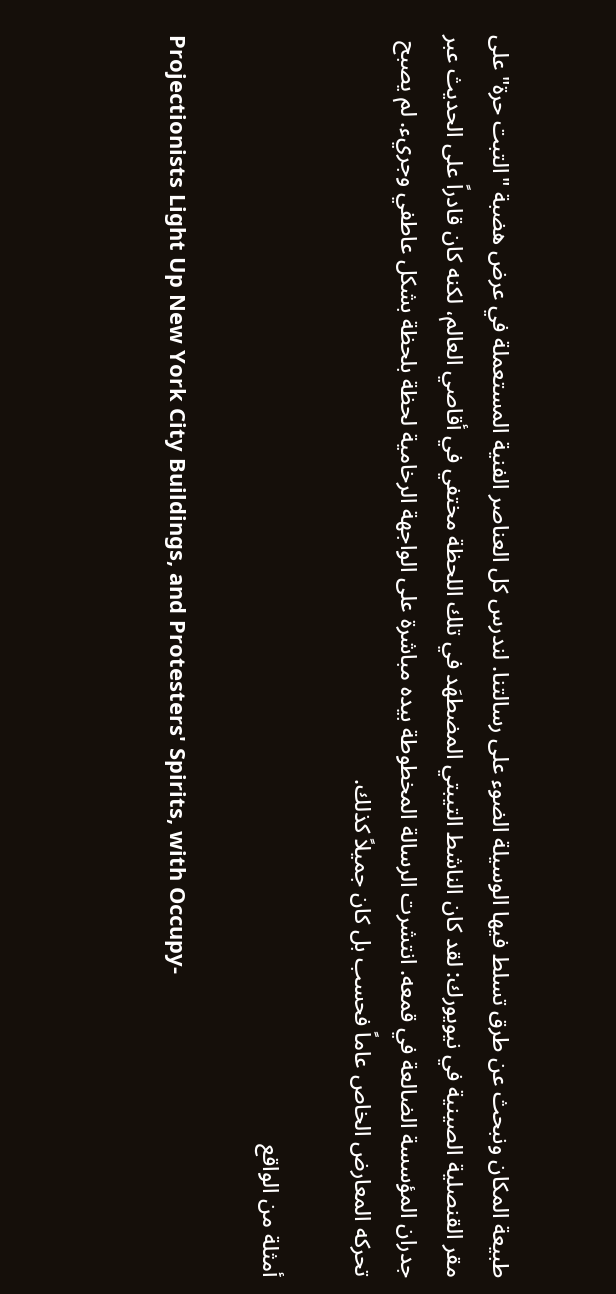طبيعة المكان ونبحث عن طرق تسلط فيها الوسيلة الضوء على رسالتنا. لندرس كل العناصر الفنية المستعملة في عرض هضبة "التبت حرة" على مقر القنصلية الصينية في نيويورك: لقد كان الناشط التيبتي المضطهَد في تلك اللحظة مختفي في أقاصي العالم، لكنه كان قادراً على الحديث عبر جدران المؤسسة الضالعة في قمعه. انتشرت الرسالة المخطوطة بيده مباشرة على الواجهة الرخامية لحظة بلحظة بشكل عاطفي وجريء. لم يصبح تحركه المعارض الخاص عاماً فحسب بل كان جميلاً كذلك.

أمثلة من الواقع

Projectionists Light Up New York City Buildings, and Protesters' Spirits, with Occupy-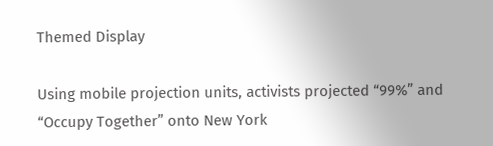Themed Display

Using mobile projection units, activists projected “99%” and “Occupy Together” onto New York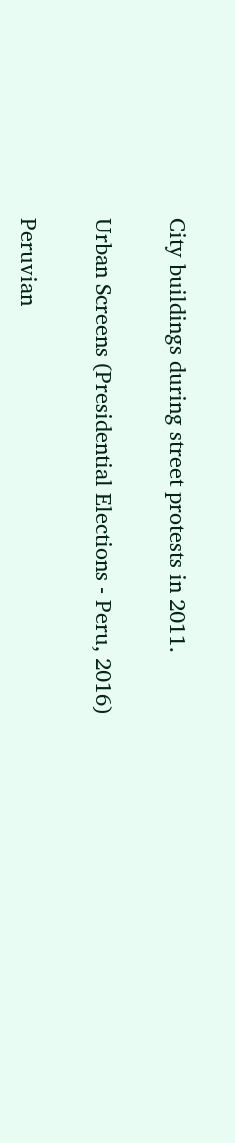City buildings during street protests in 2011.

Urban Screens (Presidential Elections - Peru, 2016)

Peruvian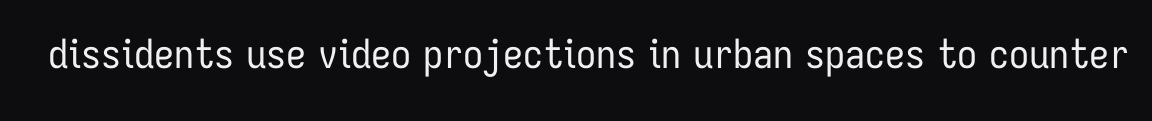dissidents use video projections in urban spaces to counter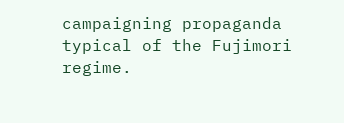campaigning propaganda typical of the Fujimori regime.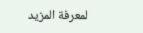لمعرفة المزيد